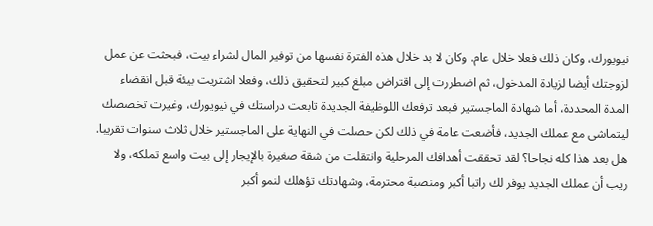نيويورك، وكان ذلك فعلا خلال عام. وكان لا بد خلال هذه الفترة نفسها من توفير المال لشراء بيت، فبحثت عن عمل لزوجتك أيضا لزيادة المدخول، ثم اضطررت إلى اقتراض مبلغ كبير لتحقيق ذلك، وفعلا اشتريت بيئة قبل انقضاء المدة المحددة، أما شهادة الماجستير فبعد ترفعك اللوظيفة الجديدة تابعت دراستك في نيويورك، وغيرت تخصصك ليتماشى مع عملك الجديد، فأضعت عامة في ذلك لكن حصلت في النهاية على الماجستير خلال ثلاث سنوات تقريبا.
هل بعد هذا كله نجاحا؟ لقد تحققت أهدافك المرحلية وانتقلت من شقة صغيرة بالإيجار إلى بيت واسع تملكه، ولا ريب أن عملك الجديد يوفر لك راتبا أكبر ومنصبة محترمة، وشهادتك تؤهلك لنمو أكبر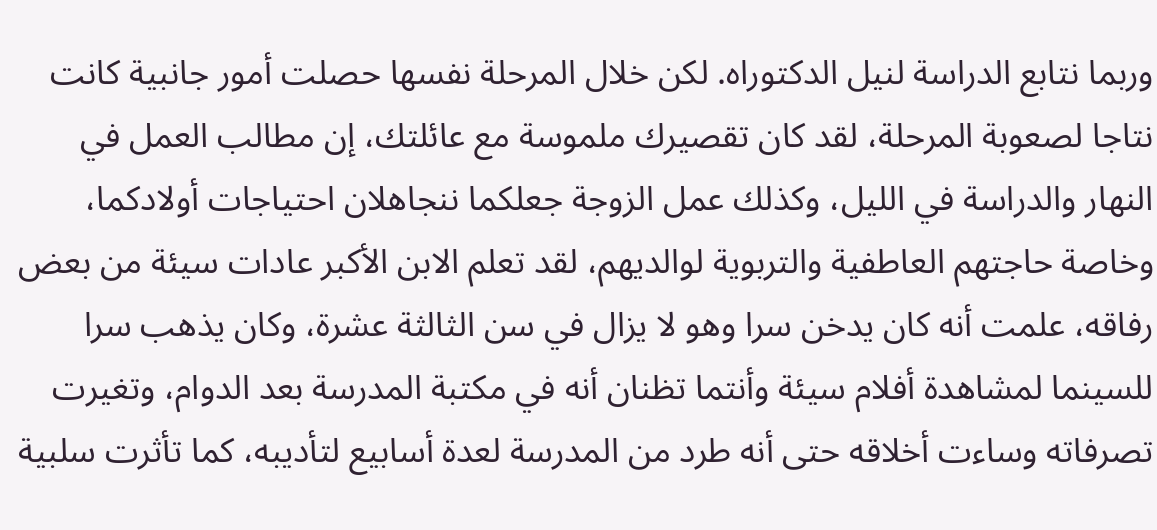وربما نتابع الدراسة لنيل الدكتوراه. لكن خلال المرحلة نفسها حصلت أمور جانبية كانت نتاجا لصعوبة المرحلة، لقد كان تقصيرك ملموسة مع عائلتك، إن مطالب العمل في النهار والدراسة في الليل، وكذلك عمل الزوجة جعلكما ننجاهلان احتياجات أولادكما، وخاصة حاجتهم العاطفية والتربوية لوالديهم، لقد تعلم الابن الأكبر عادات سيئة من بعض رفاقه، علمت أنه كان يدخن سرا وهو لا يزال في سن الثالثة عشرة، وكان يذهب سرا للسينما لمشاهدة أفلام سيئة وأنتما تظنان أنه في مكتبة المدرسة بعد الدوام، وتغيرت تصرفاته وساءت أخلاقه حتى أنه طرد من المدرسة لعدة أسابيع لتأديبه، كما تأثرت سلبية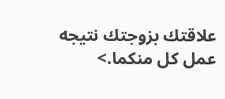علاقتك بزوجتك نتيجه عمل كل منكما.>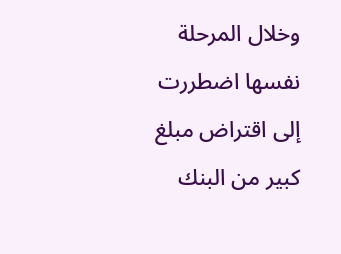وخلال المرحلة نفسها اضطررت إلى اقتراض مبلغ كبير من البنك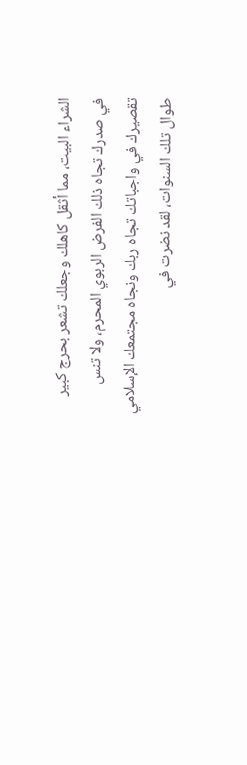الشراء البيت، مما أثقل كاهلك وجعلك تشعر بحرج كبير في صدرك تجاه ذلك الفرض الربوي المحرم، ولا تنس تقصيرك في واجباتك تجاه ربك ونجاه مجتمعك الإسلامي طوال تلك السنوات، لقد نضرت في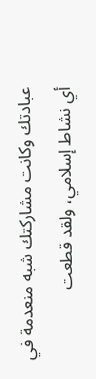عبادتك وكانت مشاركتك شبه منعدمة في أي نشاط إسلامي، ولقد قطعت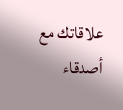علاقاتك مع أصدقاء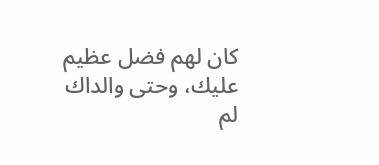كان لهم فضل عظيم عليك، وحتى والداك لم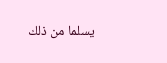يسلما من ذلك